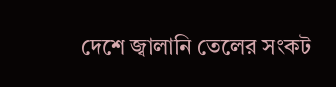দেশে জ্বালানি তেলের সংকট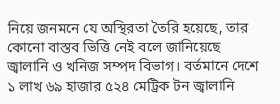নিয়ে জনমনে যে অস্থিরতা তৈরি হয়েছে, তার কোনো বাস্তব ভিত্তি নেই বলে জানিয়েছে জ্বালানি ও খনিজ সম্পদ বিভাগ। বর্তমানে দেশে ১ লাখ ৬৯ হাজার ৫২৪ মেট্রিক টন জ্বালানি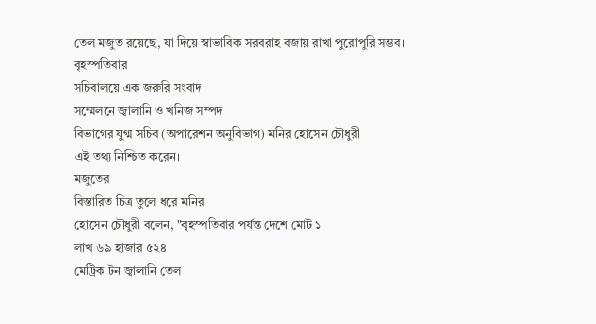তেল মজুত রয়েছে, যা দিয়ে স্বাভাবিক সরবরাহ বজায় রাখা পুরোপুরি সম্ভব।
বৃহস্পতিবার
সচিবালয়ে এক জরুরি সংবাদ
সম্মেলনে জ্বালানি ও খনিজ সম্পদ
বিভাগের যুগ্ম সচিব (অপারেশন অনুবিভাগ) মনির হোসেন চৌধুরী
এই তথ্য নিশ্চিত করেন।
মজুতের
বিস্তারিত চিত্র তুলে ধরে মনির
হোসেন চৌধুরী বলেন, "বৃহস্পতিবার পর্যন্ত দেশে মোট ১
লাখ ৬৯ হাজার ৫২৪
মেট্রিক টন জ্বালানি তেল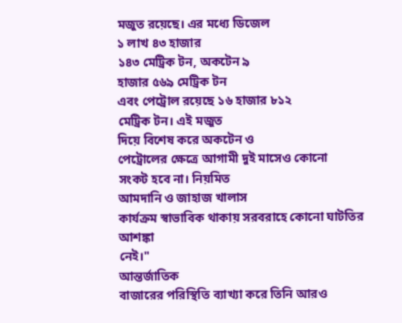মজুত রয়েছে। এর মধ্যে ডিজেল
১ লাখ ৪৩ হাজার
১৪৩ মেট্রিক টন, অকটেন ৯
হাজার ৫৬৯ মেট্রিক টন
এবং পেট্রোল রয়েছে ১৬ হাজার ৮১২
মেট্রিক টন। এই মজুত
দিয়ে বিশেষ করে অকটেন ও
পেট্রোলের ক্ষেত্রে আগামী দুই মাসেও কোনো
সংকট হবে না। নিয়মিত
আমদানি ও জাহাজ খালাস
কার্যক্রম স্বাভাবিক থাকায় সরবরাহে কোনো ঘাটতির আশঙ্কা
নেই।"
আন্তর্জাতিক
বাজারের পরিস্থিতি ব্যাখ্যা করে তিনি আরও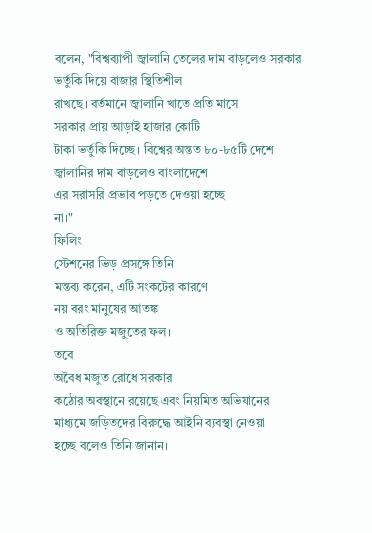বলেন, "বিশ্বব্যাপী জ্বালানি তেলের দাম বাড়লেও সরকার
ভর্তুকি দিয়ে বাজার স্থিতিশীল
রাখছে। বর্তমানে জ্বালানি খাতে প্রতি মাসে
সরকার প্রায় আড়াই হাজার কোটি
টাকা ভর্তুকি দিচ্ছে। বিশ্বের অন্তত ৮০-৮৫টি দেশে
জ্বালানির দাম বাড়লেও বাংলাদেশে
এর সরাসরি প্রভাব পড়তে দেওয়া হচ্ছে
না।"
ফিলিং
স্টেশনের ভিড় প্রসঙ্গে তিনি
মন্তব্য করেন, এটি সংকটের কারণে
নয় বরং মানুষের আতঙ্ক
ও অতিরিক্ত মজুতের ফল।
তবে
অবৈধ মজুত রোধে সরকার
কঠোর অবস্থানে রয়েছে এবং নিয়মিত অভিযানের
মাধ্যমে জড়িতদের বিরুদ্ধে আইনি ব্যবস্থা নেওয়া
হচ্ছে বলেও তিনি জানান।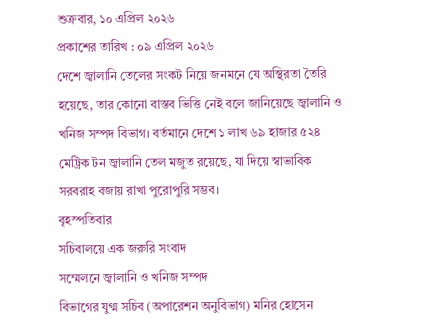শুক্রবার, ১০ এপ্রিল ২০২৬
প্রকাশের তারিখ : ০৯ এপ্রিল ২০২৬
দেশে জ্বালানি তেলের সংকট নিয়ে জনমনে যে অস্থিরতা তৈরি হয়েছে, তার কোনো বাস্তব ভিত্তি নেই বলে জানিয়েছে জ্বালানি ও খনিজ সম্পদ বিভাগ। বর্তমানে দেশে ১ লাখ ৬৯ হাজার ৫২৪ মেট্রিক টন জ্বালানি তেল মজুত রয়েছে, যা দিয়ে স্বাভাবিক সরবরাহ বজায় রাখা পুরোপুরি সম্ভব।
বৃহস্পতিবার
সচিবালয়ে এক জরুরি সংবাদ
সম্মেলনে জ্বালানি ও খনিজ সম্পদ
বিভাগের যুগ্ম সচিব (অপারেশন অনুবিভাগ) মনির হোসেন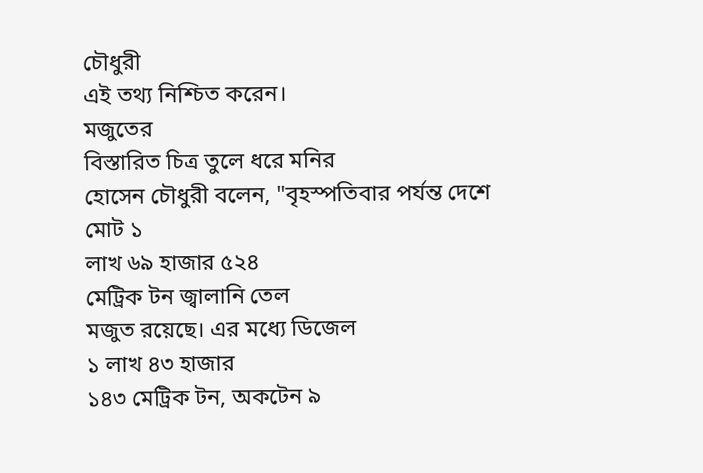চৌধুরী
এই তথ্য নিশ্চিত করেন।
মজুতের
বিস্তারিত চিত্র তুলে ধরে মনির
হোসেন চৌধুরী বলেন, "বৃহস্পতিবার পর্যন্ত দেশে মোট ১
লাখ ৬৯ হাজার ৫২৪
মেট্রিক টন জ্বালানি তেল
মজুত রয়েছে। এর মধ্যে ডিজেল
১ লাখ ৪৩ হাজার
১৪৩ মেট্রিক টন, অকটেন ৯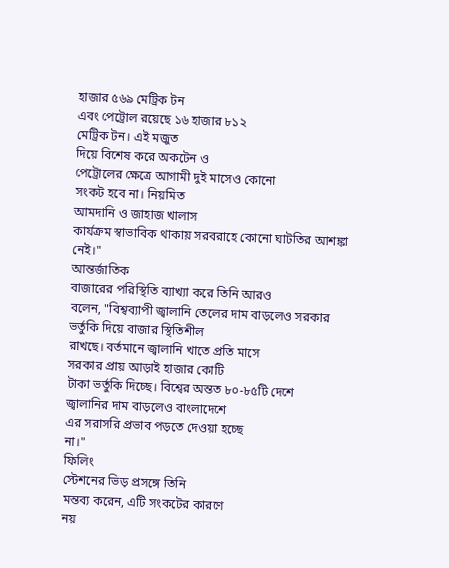হাজার ৫৬৯ মেট্রিক টন
এবং পেট্রোল রয়েছে ১৬ হাজার ৮১২
মেট্রিক টন। এই মজুত
দিয়ে বিশেষ করে অকটেন ও
পেট্রোলের ক্ষেত্রে আগামী দুই মাসেও কোনো
সংকট হবে না। নিয়মিত
আমদানি ও জাহাজ খালাস
কার্যক্রম স্বাভাবিক থাকায় সরবরাহে কোনো ঘাটতির আশঙ্কা
নেই।"
আন্তর্জাতিক
বাজারের পরিস্থিতি ব্যাখ্যা করে তিনি আরও
বলেন, "বিশ্বব্যাপী জ্বালানি তেলের দাম বাড়লেও সরকার
ভর্তুকি দিয়ে বাজার স্থিতিশীল
রাখছে। বর্তমানে জ্বালানি খাতে প্রতি মাসে
সরকার প্রায় আড়াই হাজার কোটি
টাকা ভর্তুকি দিচ্ছে। বিশ্বের অন্তত ৮০-৮৫টি দেশে
জ্বালানির দাম বাড়লেও বাংলাদেশে
এর সরাসরি প্রভাব পড়তে দেওয়া হচ্ছে
না।"
ফিলিং
স্টেশনের ভিড় প্রসঙ্গে তিনি
মন্তব্য করেন, এটি সংকটের কারণে
নয়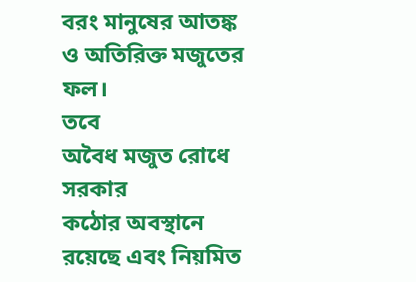বরং মানুষের আতঙ্ক
ও অতিরিক্ত মজুতের ফল।
তবে
অবৈধ মজুত রোধে সরকার
কঠোর অবস্থানে রয়েছে এবং নিয়মিত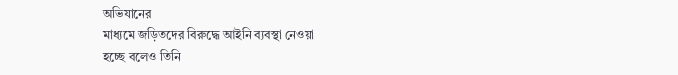অভিযানের
মাধ্যমে জড়িতদের বিরুদ্ধে আইনি ব্যবস্থা নেওয়া
হচ্ছে বলেও তিনি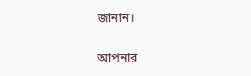জানান।

আপনার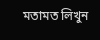মতামত লিখুন